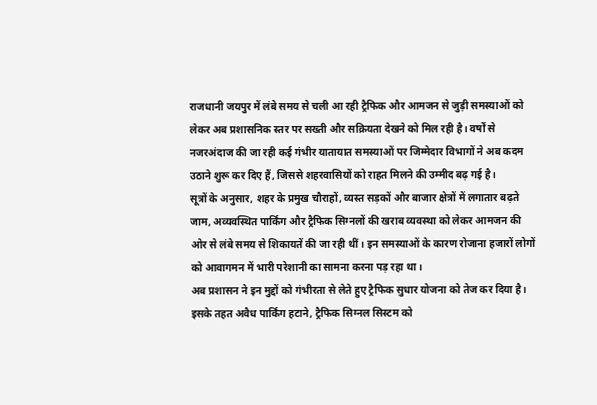राजधानी जयपुर में लंबे समय से चली आ रही ट्रैफिक और आमजन से जुड़ी समस्याओं को लेकर अब प्रशासनिक स्तर पर सख्ती और सक्रियता देखने को मिल रही है। वर्षों से नजरअंदाज की जा रही कई गंभीर यातायात समस्याओं पर जिम्मेदार विभागों ने अब कदम उठाने शुरू कर दिए हैं, जिससे शहरवासियों को राहत मिलने की उम्मीद बढ़ गई है।
सूत्रों के अनुसार, शहर के प्रमुख चौराहों, व्यस्त सड़कों और बाजार क्षेत्रों में लगातार बढ़ते जाम, अव्यवस्थित पार्किंग और ट्रैफिक सिग्नलों की खराब व्यवस्था को लेकर आमजन की ओर से लंबे समय से शिकायतें की जा रही थीं। इन समस्याओं के कारण रोजाना हजारों लोगों को आवागमन में भारी परेशानी का सामना करना पड़ रहा था।
अब प्रशासन ने इन मुद्दों को गंभीरता से लेते हुए ट्रैफिक सुधार योजना को तेज कर दिया है। इसके तहत अवैध पार्किंग हटाने, ट्रैफिक सिग्नल सिस्टम को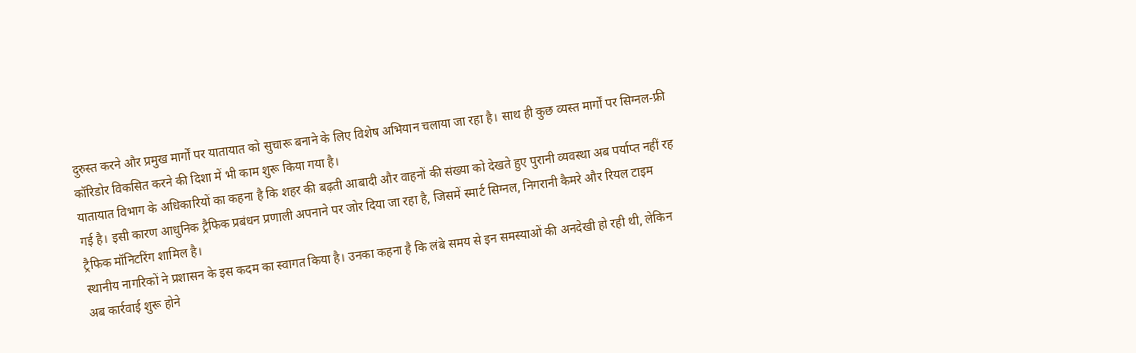दुरुस्त करने और प्रमुख मार्गों पर यातायात को सुचारू बनाने के लिए विशेष अभियान चलाया जा रहा है। साथ ही कुछ व्यस्त मार्गों पर सिग्नल-फ्री कॉरिडोर विकसित करने की दिशा में भी काम शुरू किया गया है।
यातायात विभाग के अधिकारियों का कहना है कि शहर की बढ़ती आबादी और वाहनों की संख्या को देखते हुए पुरानी व्यवस्था अब पर्याप्त नहीं रह गई है। इसी कारण आधुनिक ट्रैफिक प्रबंधन प्रणाली अपनाने पर जोर दिया जा रहा है, जिसमें स्मार्ट सिग्नल, निगरानी कैमरे और रियल टाइम ट्रैफिक मॉनिटरिंग शामिल है।
स्थानीय नागरिकों ने प्रशासन के इस कदम का स्वागत किया है। उनका कहना है कि लंबे समय से इन समस्याओं की अनदेखी हो रही थी, लेकिन अब कार्रवाई शुरू होने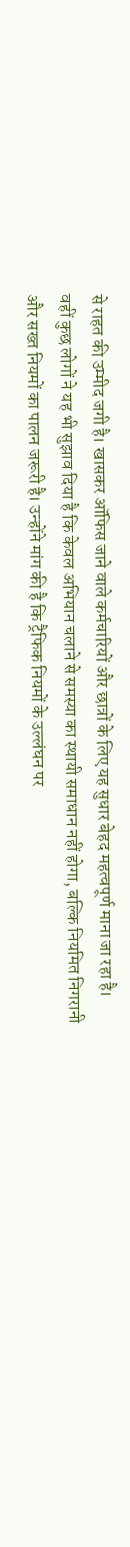से राहत की उम्मीद जगी है। खासकर ऑफिस जाने वाले कर्मचारियों और छात्रों के लिए यह सुधार बेहद महत्वपूर्ण माना जा रहा है।
वहीं कुछ लोगों ने यह भी सुझाव दिया है कि केवल अभियान चलाने से समस्या का स्थायी समाधान नहीं होगा, बल्कि नियमित निगरानी और सख्त नियमों का पालन जरूरी है। उन्होंने मांग की है कि ट्रैफिक नियमों के उल्लंघन पर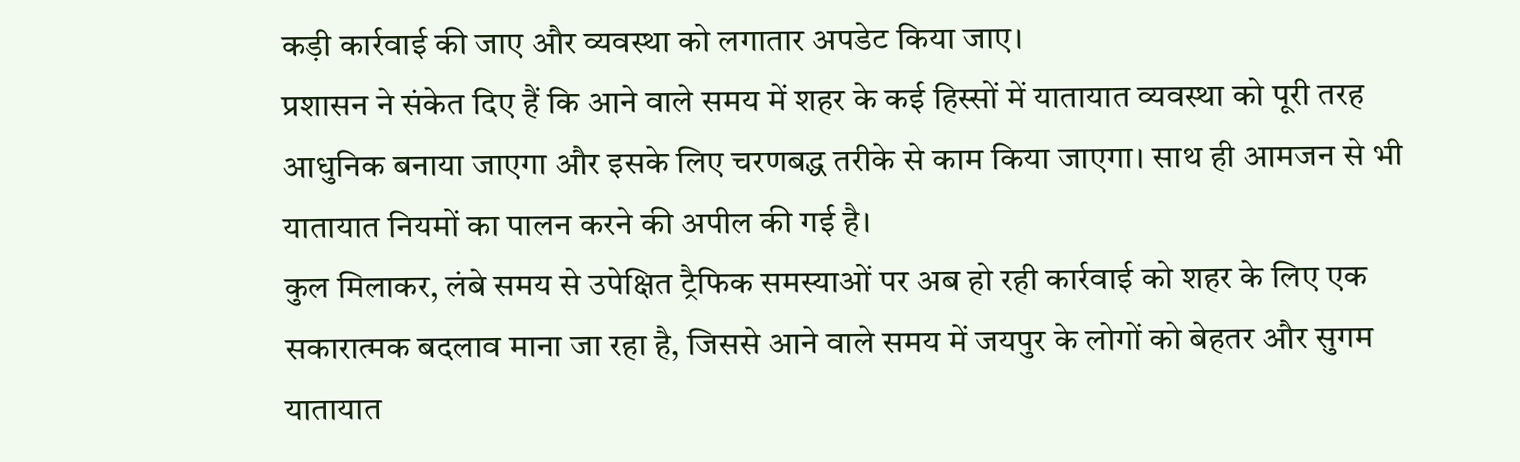कड़ी कार्रवाई की जाए और व्यवस्था को लगातार अपडेट किया जाए।
प्रशासन ने संकेत दिए हैं कि आने वाले समय में शहर के कई हिस्सों में यातायात व्यवस्था को पूरी तरह आधुनिक बनाया जाएगा और इसके लिए चरणबद्ध तरीके से काम किया जाएगा। साथ ही आमजन से भी यातायात नियमों का पालन करने की अपील की गई है।
कुल मिलाकर, लंबे समय से उपेक्षित ट्रैफिक समस्याओं पर अब हो रही कार्रवाई को शहर के लिए एक सकारात्मक बदलाव माना जा रहा है, जिससे आने वाले समय में जयपुर के लोगों को बेहतर और सुगम यातायात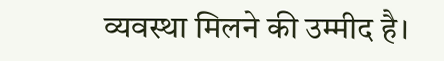व्यवस्था मिलने की उम्मीद है।